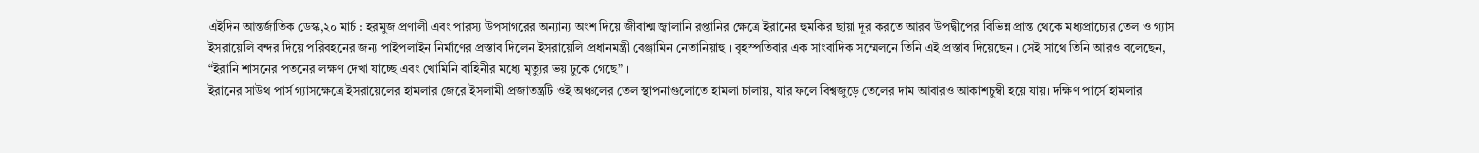এইদিন আন্তর্জাতিক ডেস্ক,২০ মার্চ : হরমুজ প্রণালী এবং পারস্য উপসাগরের অন্যান্য অংশ দিয়ে জীবাশ্ম জ্বালানি রপ্তানির ক্ষেত্রে ইরানের হুমকির ছায়া দূর করতে আরব উপদ্বীপের বিভিন্ন প্রান্ত থেকে মধ্যপ্রাচ্যের তেল ও গ্যাস ইসরায়েলি বন্দর দিয়ে পরিবহনের জন্য পাইপলাইন নির্মাণের প্রস্তাব দিলেন ইসরায়েলি প্রধানমন্ত্রী বেঞ্জামিন নেতানিয়াহু । বৃহস্পতিবার এক সাংবাদিক সম্মেলনে তিনি এই প্রস্তাব দিয়েছেন । সেই সাথে তিনি আরও বলেছেন, “ইরানি শাসনের পতনের লক্ষণ দেখা যাচ্ছে এবং খোমিনি বাহিনীর মধ্যে মৃত্যুর ভয় ঢুকে গেছে” ।
ইরানের সাউথ পার্স গ্যাসক্ষেত্রে ইসরায়েলের হামলার জেরে ইসলামী প্রজাতন্ত্রটি ওই অঞ্চলের তেল স্থাপনাগুলোতে হামলা চালায়, যার ফলে বিশ্বজুড়ে তেলের দাম আবারও আকাশচুম্বী হয়ে যায়। দক্ষিণ পার্সে হামলার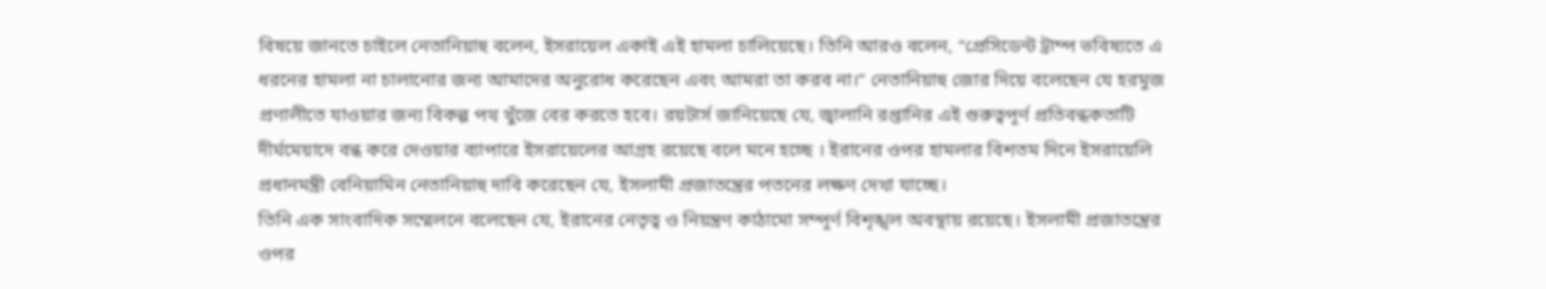বিষয়ে জানতে চাইলে নেতানিয়াহু বলেন, ইসরায়েল একাই এই হামলা চালিয়েছে। তিনি আরও বলেন, “প্রেসিডেন্ট ট্রাম্প ভবিষ্যতে এ ধরনের হামলা না চালানোর জন্য আমাদের অনুরোধ করেছেন এবং আমরা তা করব না।” নেতানিয়াহু জোর দিয়ে বলেছেন যে হরমুজ প্রণালীতে যাওয়ার জন্য বিকল্প পথ খুঁজে বের করতে হবে। রয়টার্স জানিয়েছে যে, জ্বালানি রপ্তানির এই গুরুত্বপূর্ণ প্রতিবন্ধকতাটি দীর্ঘমেয়াদে বন্ধ করে দেওয়ার ব্যাপারে ইসরায়েলের আগ্রহ রয়েছে বলে মনে হচ্ছে । ইরানের ওপর হামলার বিশতম দিনে ইসরায়েলি প্রধানমন্ত্রী বেনিয়ামিন নেতানিয়াহু দাবি করেছেন যে, ইসলামী প্রজাতন্ত্রের পতনের লক্ষণ দেখা যাচ্ছে।
তিনি এক সাংবাদিক সম্মেলনে বলেছেন যে, ইরানের নেতৃত্ব ও নিয়ন্ত্রণ কাঠামো সম্পূর্ণ বিশৃঙ্খল অবস্থায় রয়েছে। ইসলামী প্রজাতন্ত্রের ওপর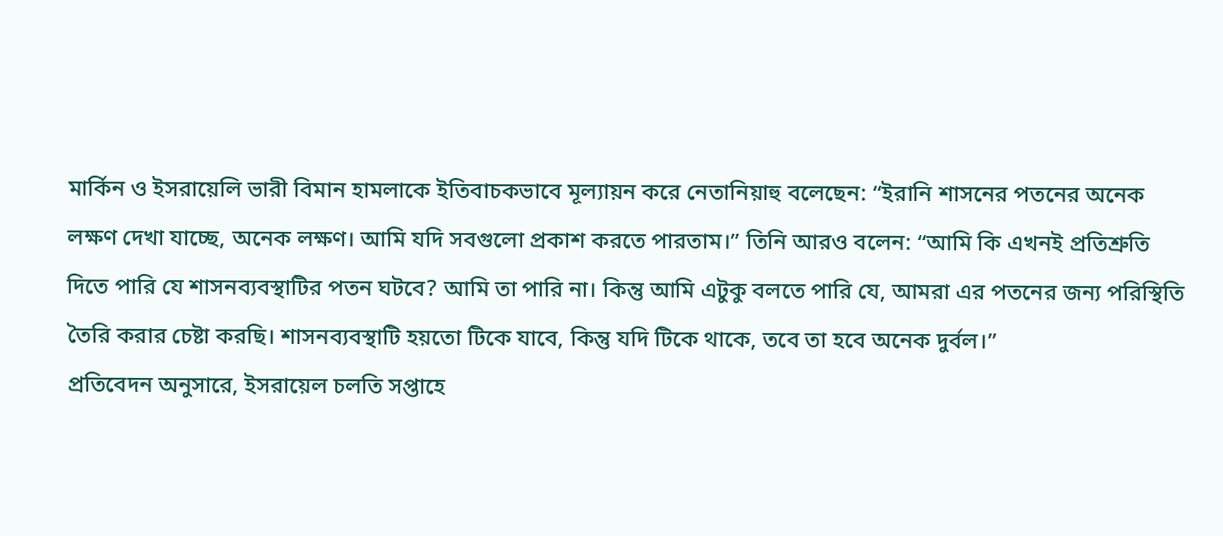মার্কিন ও ইসরায়েলি ভারী বিমান হামলাকে ইতিবাচকভাবে মূল্যায়ন করে নেতানিয়াহু বলেছেন: “ইরানি শাসনের পতনের অনেক লক্ষণ দেখা যাচ্ছে, অনেক লক্ষণ। আমি যদি সবগুলো প্রকাশ করতে পারতাম।” তিনি আরও বলেন: “আমি কি এখনই প্রতিশ্রুতি দিতে পারি যে শাসনব্যবস্থাটির পতন ঘটবে? আমি তা পারি না। কিন্তু আমি এটুকু বলতে পারি যে, আমরা এর পতনের জন্য পরিস্থিতি তৈরি করার চেষ্টা করছি। শাসনব্যবস্থাটি হয়তো টিকে যাবে, কিন্তু যদি টিকে থাকে, তবে তা হবে অনেক দুর্বল।”
প্রতিবেদন অনুসারে, ইসরায়েল চলতি সপ্তাহে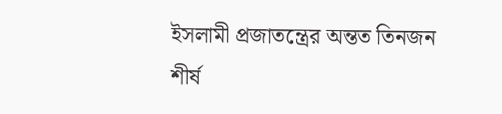ইসলামী প্রজাতন্ত্রের অন্তত তিনজন শীর্ষ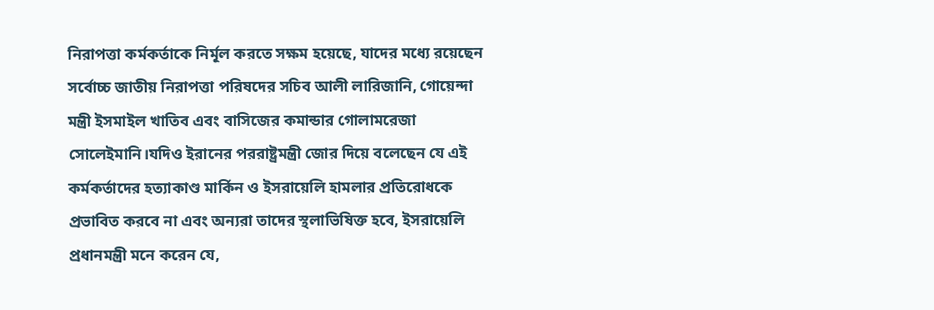নিরাপত্তা কর্মকর্তাকে নির্মূল করতে সক্ষম হয়েছে, যাদের মধ্যে রয়েছেন সর্বোচ্চ জাতীয় নিরাপত্তা পরিষদের সচিব আলী লারিজানি, গোয়েন্দা মন্ত্রী ইসমাইল খাতিব এবং বাসিজের কমান্ডার গোলামরেজা সোলেইমানি।যদিও ইরানের পররাষ্ট্রমন্ত্রী জোর দিয়ে বলেছেন যে এই কর্মকর্তাদের হত্যাকাণ্ড মার্কিন ও ইসরায়েলি হামলার প্রতিরোধকে প্রভাবিত করবে না এবং অন্যরা তাদের স্থলাভিষিক্ত হবে, ইসরায়েলি প্রধানমন্ত্রী মনে করেন যে,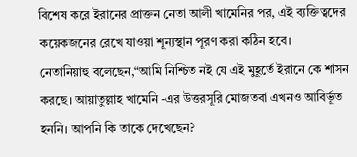বিশেষ করে ইরানের প্রাক্তন নেতা আলী খামেনির পর, এই ব্যক্তিত্বদের কয়েকজনের রেখে যাওয়া শূন্যস্থান পূরণ করা কঠিন হবে।
নেতানিয়াহু বলেছেন,“আমি নিশ্চিত নই যে এই মুহূর্তে ইরানে কে শাসন করছে। আয়াতুল্লাহ খামেনি -এর উত্তরসূরি মোজতবা এখনও আবির্ভূত হননি। আপনি কি তাকে দেখেছেন?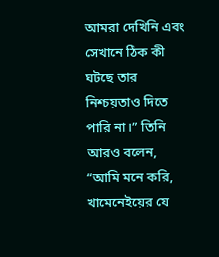আমরা দেখিনি এবং সেখানে ঠিক কী ঘটছে তার নিশ্চয়তাও দিতে পারি না।” তিনি আরও বলেন, “আমি মনে করি, খামেনেইয়ের যে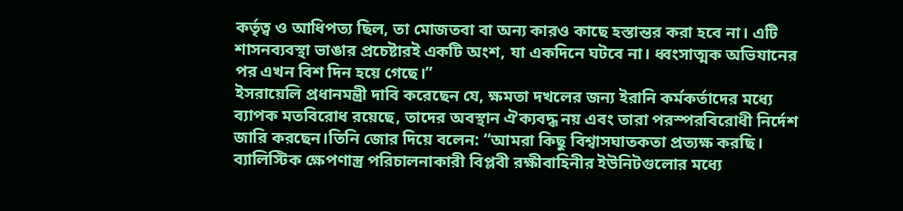কর্তৃত্ব ও আধিপত্য ছিল, তা মোজতবা বা অন্য কারও কাছে হস্তান্তর করা হবে না। এটি শাসনব্যবস্থা ভাঙার প্রচেষ্টারই একটি অংশ, যা একদিনে ঘটবে না। ধ্বংসাত্মক অভিযানের পর এখন বিশ দিন হয়ে গেছে।”
ইসরায়েলি প্রধানমন্ত্রী দাবি করেছেন যে, ক্ষমতা দখলের জন্য ইরানি কর্মকর্তাদের মধ্যে ব্যাপক মতবিরোধ রয়েছে, তাদের অবস্থান ঐক্যবদ্ধ নয় এবং তারা পরস্পরবিরোধী নির্দেশ জারি করছেন।তিনি জোর দিয়ে বলেন: “আমরা কিছু বিশ্বাসঘাতকতা প্রত্যক্ষ করছি। ব্যালিস্টিক ক্ষেপণাস্ত্র পরিচালনাকারী বিপ্লবী রক্ষীবাহিনীর ইউনিটগুলোর মধ্যে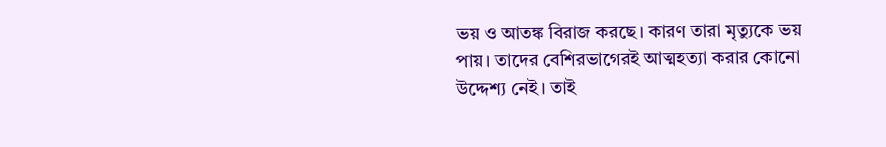ভয় ও আতঙ্ক বিরাজ করছে। কারণ তারা মৃত্যুকে ভয় পায়। তাদের বেশিরভাগেরই আত্মহত্যা করার কোনো উদ্দেশ্য নেই। তাই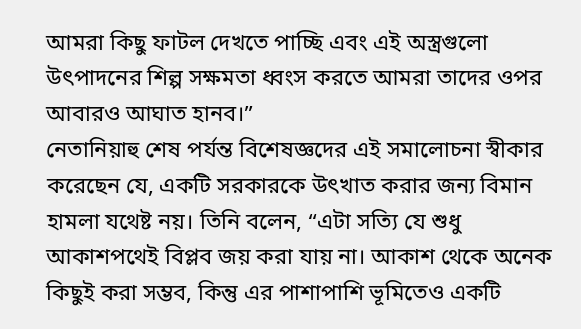আমরা কিছু ফাটল দেখতে পাচ্ছি এবং এই অস্ত্রগুলো উৎপাদনের শিল্প সক্ষমতা ধ্বংস করতে আমরা তাদের ওপর আবারও আঘাত হানব।”
নেতানিয়াহু শেষ পর্যন্ত বিশেষজ্ঞদের এই সমালোচনা স্বীকার করেছেন যে, একটি সরকারকে উৎখাত করার জন্য বিমান হামলা যথেষ্ট নয়। তিনি বলেন, “এটা সত্যি যে শুধু আকাশপথেই বিপ্লব জয় করা যায় না। আকাশ থেকে অনেক কিছুই করা সম্ভব, কিন্তু এর পাশাপাশি ভূমিতেও একটি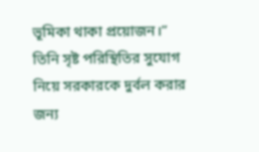ভূমিকা থাকা প্রয়োজন।” তিনি সৃষ্ট পরিস্থিতির সুযোগ নিয়ে সরকারকে দুর্বল করার জন্য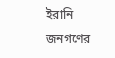ইরানি জনগণের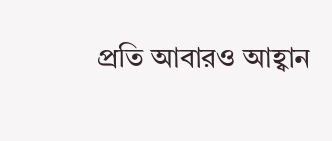প্রতি আবারও আহ্বান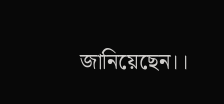জানিয়েছেন।।